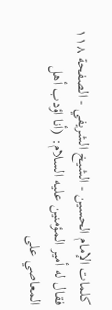كلمات الإمام الحسين - الشيخ الشريفي - الصفحة ١١٨
فقال له أمير المؤمنين عليه السلام: (أنا اؤدب أهل المعاصي على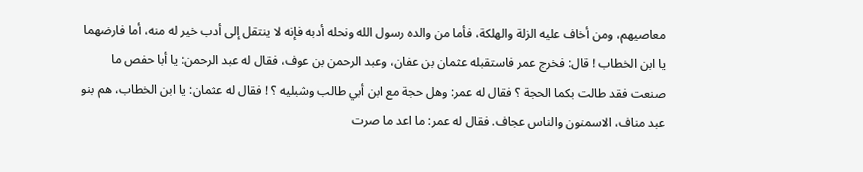معاصيهم، ومن أخاف عليه الزلة والهلكة، فأما من والده رسول الله ونحله أدبه فإنه لا ينتقل إلى أدب خير له منه، أما فارضهما يا ابن الخطاب ! قال: فخرج عمر فاستقبله عثمان بن عفان، وعبد الرحمن بن عوف، فقال له عبد الرحمن: يا أبا حفص ما صنعت فقد طالت بكما الحجة ؟ فقال له عمر: وهل حجة مع ابن أبي طالب وشبليه ؟ ! فقال له عثمان: يا ابن الخطاب، هم بنو عبد مناف، الاسمنون والناس عجاف. فقال له عمر: ما اعد ما صرت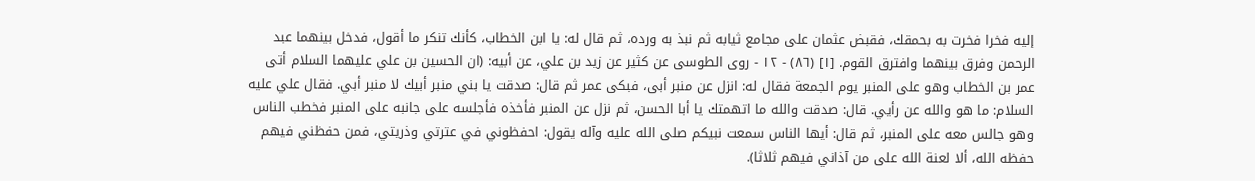إليه فخرا فخرت به بحمقك، فقبض عثمان على مجامع ثيابه ثم نبذ به ورده، ثم قال له: يا ابن الخطاب، كأنك تنكر ما أقول، فدخل بينهما عبد الرحمن وفرق بينهما وافترق القوم. [١] (٨٦) - ١٢ - روى الطوسى عن كثير عن زيد بن علي، عن أبيه: (ان الحسين بن علي عليهما السلام أتى عمر بن الخطاب وهو على المنبر يوم الجمعة فقال له: انزل عن منبر أبى، فبكى عمر ثم قال: صدقت يا بني منبر أبيك لا منبر أبي. فقال علي عليه السلام: ما هو والله عن رأيي. قال: صدقت والله ما اتهمتك يا أبا الحسن، ثم نزل عن المنبر فأخذه فأجلسه على جانبه على المنبر فخطب الناس وهو جالس معه على المنبر، ثم قال: أيها الناس سمعت نبيكم صلى الله عليه وآله يقول: احفظوني في عترتي وذريتي، فمن حفظني فيهم حفظه الله، ألا لعنة الله على من آذاني فيهم ثلاثا).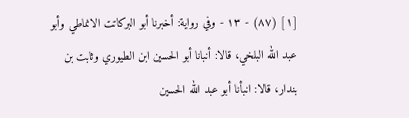[١] (٨٧) - ١٣ - وفي رواية: أخبرنا أبو البركاتت الانماطي وأبو عبد الله البلخي، قالا: أنبانا أبو الحسين ابن الطيوري وثابت بن بندار، قالا: انبأنا أبو عبد الله الحسين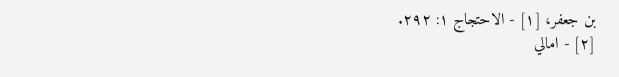بن جعفر، [١] - الاحتجاج ١: ٢٩٢.
[٢] - امالي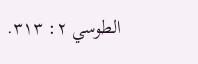الطوسي ٢: ٣١٣.